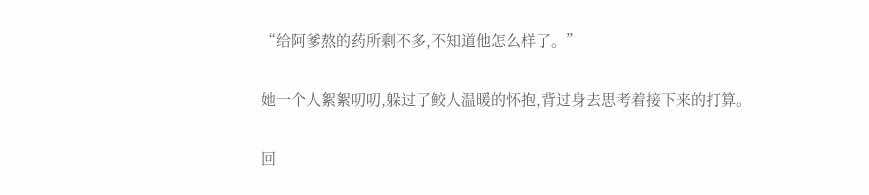“给阿爹熬的药所剩不多,不知道他怎么样了。”

她一个人絮絮叨叨,躲过了鲛人温暖的怀抱,背过身去思考着接下来的打算。

回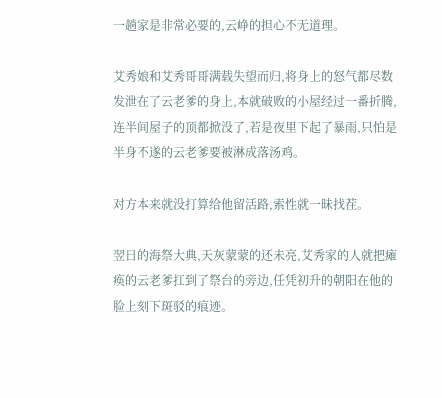一趟家是非常必要的,云峥的担心不无道理。

艾秀娘和艾秀哥哥满载失望而归,将身上的怒气都尽数发泄在了云老爹的身上,本就破败的小屋经过一番折腾,连半间屋子的顶都掀没了,若是夜里下起了暴雨,只怕是半身不遂的云老爹要被淋成落汤鸡。

对方本来就没打算给他留活路,索性就一昧找茬。

翌日的海祭大典,天灰蒙蒙的还未亮,艾秀家的人就把瘫痪的云老爹扛到了祭台的旁边,任凭初升的朝阳在他的脸上刻下斑驳的痕迹。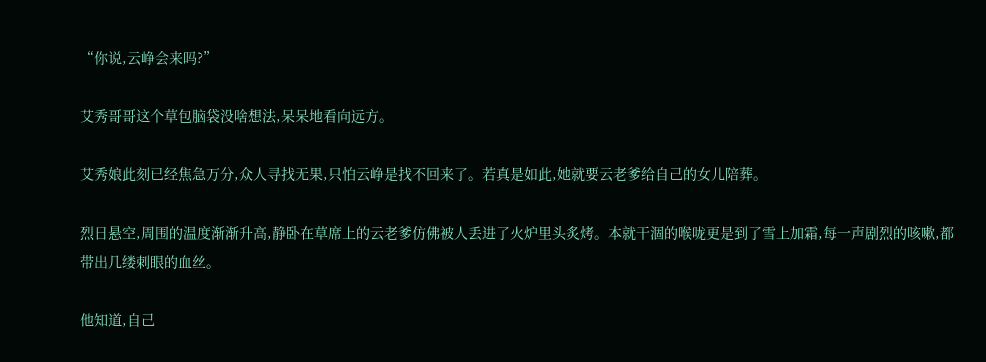“你说,云峥会来吗?”

艾秀哥哥这个草包脑袋没啥想法,呆呆地看向远方。

艾秀娘此刻已经焦急万分,众人寻找无果,只怕云峥是找不回来了。若真是如此,她就要云老爹给自己的女儿陪葬。

烈日悬空,周围的温度渐渐升高,静卧在草席上的云老爹仿佛被人丢进了火炉里头炙烤。本就干涸的喉咙更是到了雪上加霜,每一声剧烈的咳嗽,都带出几缕刺眼的血丝。

他知道,自己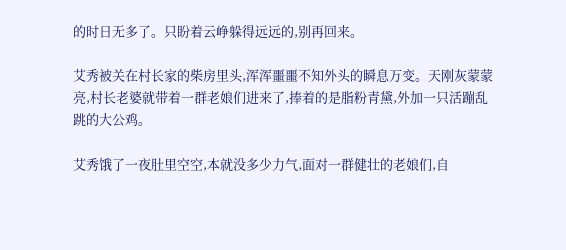的时日无多了。只盼着云峥躲得远远的,别再回来。

艾秀被关在村长家的柴房里头,浑浑噩噩不知外头的瞬息万变。天刚灰蒙蒙亮,村长老婆就带着一群老娘们进来了,捧着的是脂粉青黛,外加一只活蹦乱跳的大公鸡。

艾秀饿了一夜肚里空空,本就没多少力气,面对一群健壮的老娘们,自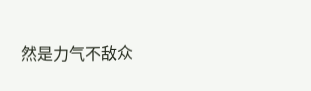然是力气不敌众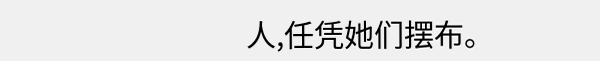人,任凭她们摆布。